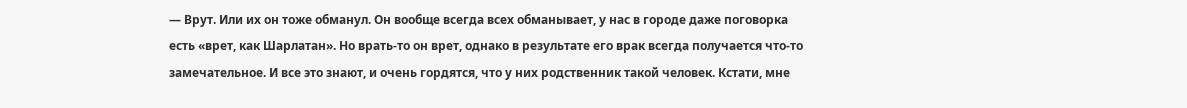— Врут. Или их он тоже обманул. Он вообще всегда всех обманывает, у нас в городе даже поговорка есть «врет, как Шарлатан». Но врать-то он врет, однако в результате его врак всегда получается что-то замечательное. И все это знают, и очень гордятся, что у них родственник такой человек. Кстати, мне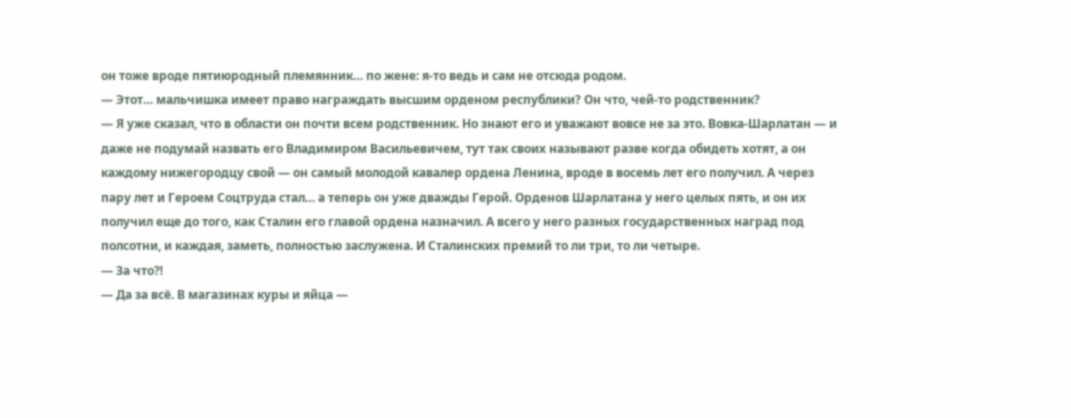он тоже вроде пятиюродный племянник… по жене: я-то ведь и сам не отсюда родом.
— Этот… мальчишка имеет право награждать высшим орденом республики? Он что, чей-то родственник?
— Я уже сказал, что в области он почти всем родственник. Но знают его и уважают вовсе не за это. Вовка-Шарлатан — и даже не подумай назвать его Владимиром Васильевичем, тут так своих называют разве когда обидеть хотят, а он каждому нижегородцу свой — он самый молодой кавалер ордена Ленина, вроде в восемь лет его получил. А через пару лет и Героем Соцтруда стал… а теперь он уже дважды Герой. Орденов Шарлатана у него целых пять, и он их получил еще до того, как Сталин его главой ордена назначил. А всего у него разных государственных наград под полсотни, и каждая, заметь, полностью заслужена. И Сталинских премий то ли три, то ли четыре.
— За что⁈
— Да за всё. В магазинах куры и яйца —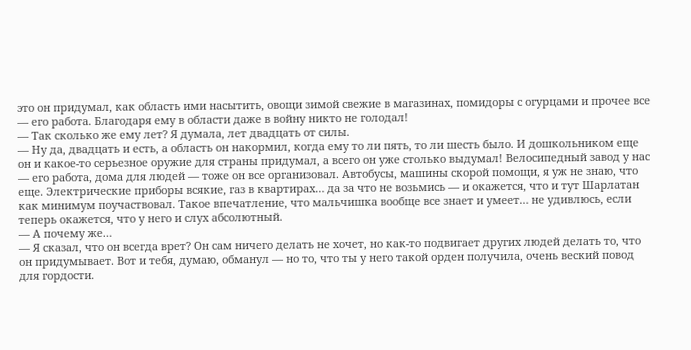это он придумал, как область ими насытить, овощи зимой свежие в магазинах, помидоры с огурцами и прочее все — его работа. Благодаря ему в области даже в войну никто не голодал!
— Так сколько же ему лет? Я думала, лет двадцать от силы.
— Ну да, двадцать и есть, а область он накормил, когда ему то ли пять, то ли шесть было. И дошкольником еще он и какое-то серьезное оружие для страны придумал, а всего он уже столько выдумал! Велосипедный завод у нас — его работа, дома для людей — тоже он все организовал. Автобусы, машины скорой помощи, я уж не знаю, что еще. Электрические приборы всякие, газ в квартирах… да за что не возьмись — и окажется, что и тут Шарлатан как минимум поучаствовал. Такое впечатление, что мальчишка вообще все знает и умеет… не удивлюсь, если теперь окажется, что у него и слух абсолютный.
— А почему же…
— Я сказал, что он всегда врет? Он сам ничего делать не хочет, но как-то подвигает других людей делать то, что он придумывает. Вот и тебя, думаю, обманул — но то, что ты у него такой орден получила, очень веский повод для гордости.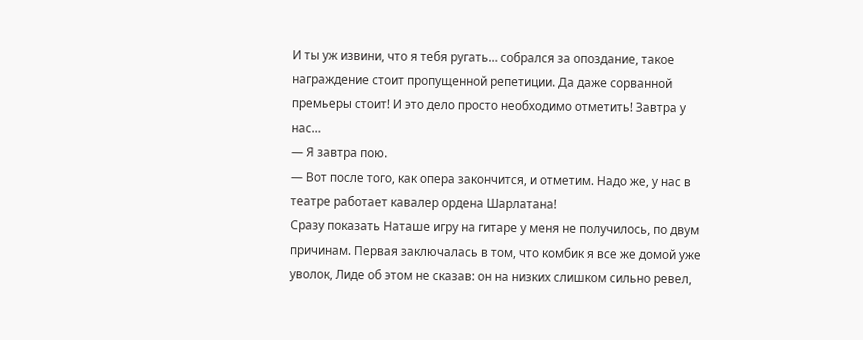И ты уж извини, что я тебя ругать… собрался за опоздание, такое награждение стоит пропущенной репетиции. Да даже сорванной премьеры стоит! И это дело просто необходимо отметить! Завтра у нас…
— Я завтра пою.
— Вот после того, как опера закончится, и отметим. Надо же, у нас в театре работает кавалер ордена Шарлатана!
Сразу показать Наташе игру на гитаре у меня не получилось, по двум причинам. Первая заключалась в том, что комбик я все же домой уже уволок, Лиде об этом не сказав: он на низких слишком сильно ревел,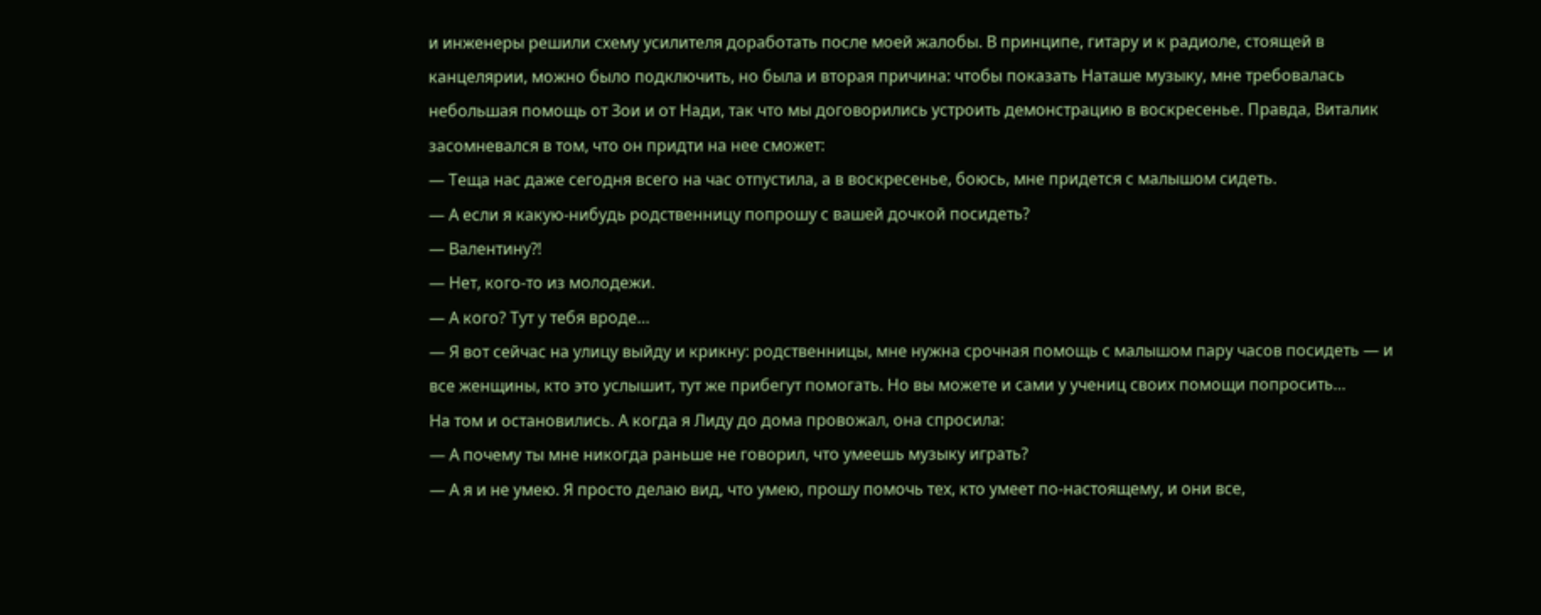и инженеры решили схему усилителя доработать после моей жалобы. В принципе, гитару и к радиоле, стоящей в канцелярии, можно было подключить, но была и вторая причина: чтобы показать Наташе музыку, мне требовалась небольшая помощь от Зои и от Нади, так что мы договорились устроить демонстрацию в воскресенье. Правда, Виталик засомневался в том, что он придти на нее сможет:
— Теща нас даже сегодня всего на час отпустила, а в воскресенье, боюсь, мне придется с малышом сидеть.
— А если я какую-нибудь родственницу попрошу с вашей дочкой посидеть?
— Валентину⁈
— Нет, кого-то из молодежи.
— А кого? Тут у тебя вроде…
— Я вот сейчас на улицу выйду и крикну: родственницы, мне нужна срочная помощь с малышом пару часов посидеть — и все женщины, кто это услышит, тут же прибегут помогать. Но вы можете и сами у учениц своих помощи попросить…
На том и остановились. А когда я Лиду до дома провожал, она спросила:
— А почему ты мне никогда раньше не говорил, что умеешь музыку играть?
— А я и не умею. Я просто делаю вид, что умею, прошу помочь тех, кто умеет по-настоящему, и они все,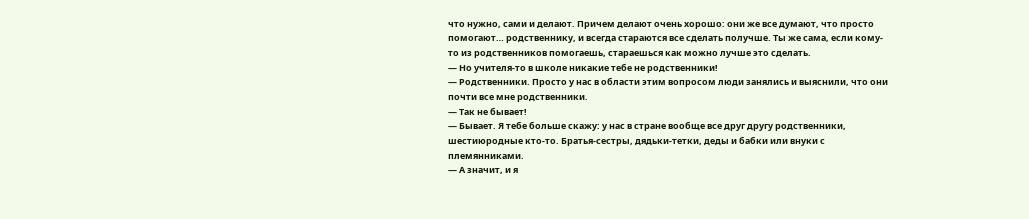что нужно, сами и делают. Причем делают очень хорошо: они же все думают, что просто помогают… родственнику, и всегда стараются все сделать получше. Ты же сама, если кому-то из родственников помогаешь, стараешься как можно лучше это сделать.
— Но учителя-то в школе никакие тебе не родственники!
— Родственники. Просто у нас в области этим вопросом люди занялись и выяснили, что они почти все мне родственники.
— Так не бывает!
— Бывает. Я тебе больше скажу: у нас в стране вообще все друг другу родственники, шестиюродные кто-то. Братья-сестры, дядьки-тетки, деды и бабки или внуки с племянниками.
— А значит, и я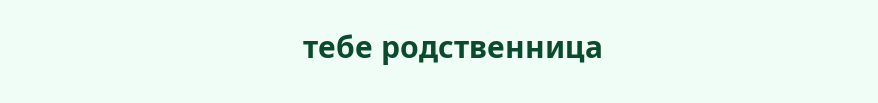тебе родственница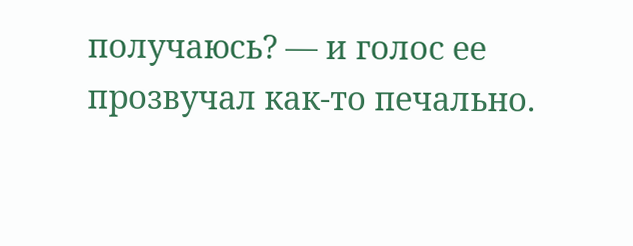получаюсь? — и голос ее прозвучал как-то печально.